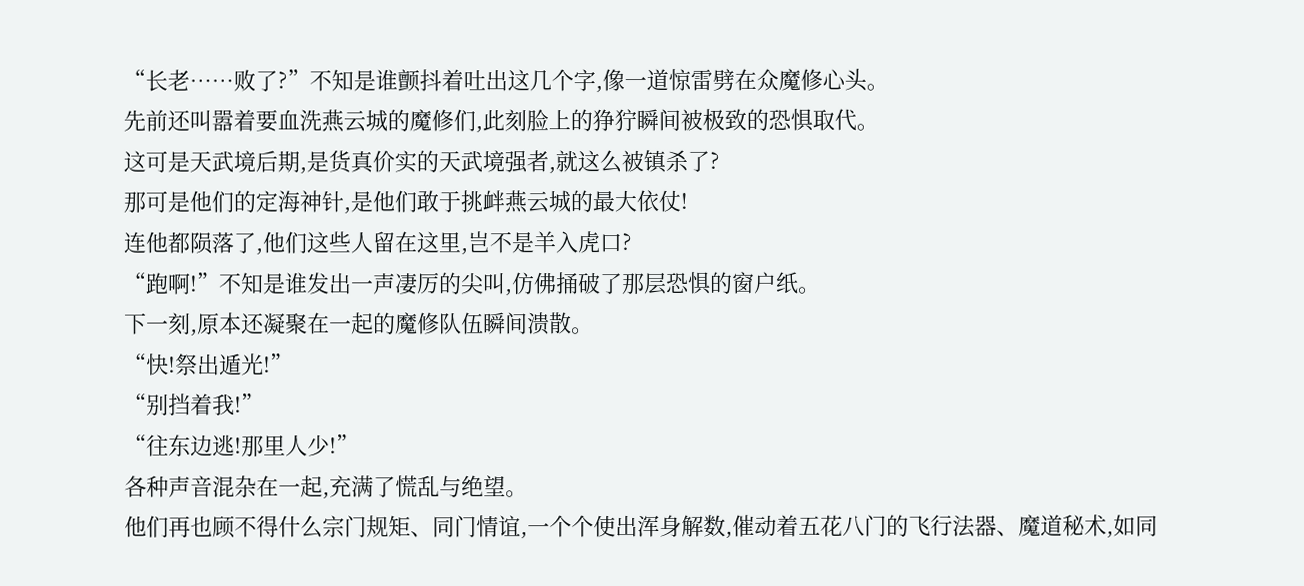“长老……败了?”不知是谁颤抖着吐出这几个字,像一道惊雷劈在众魔修心头。
先前还叫嚣着要血洗燕云城的魔修们,此刻脸上的狰狞瞬间被极致的恐惧取代。
这可是天武境后期,是货真价实的天武境强者,就这么被镇杀了?
那可是他们的定海神针,是他们敢于挑衅燕云城的最大依仗!
连他都陨落了,他们这些人留在这里,岂不是羊入虎口?
“跑啊!”不知是谁发出一声凄厉的尖叫,仿佛捅破了那层恐惧的窗户纸。
下一刻,原本还凝聚在一起的魔修队伍瞬间溃散。
“快!祭出遁光!”
“别挡着我!”
“往东边逃!那里人少!”
各种声音混杂在一起,充满了慌乱与绝望。
他们再也顾不得什么宗门规矩、同门情谊,一个个使出浑身解数,催动着五花八门的飞行法器、魔道秘术,如同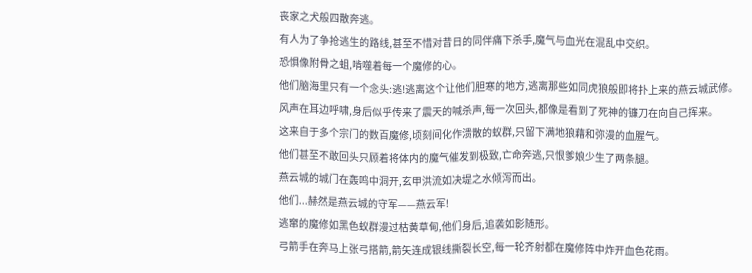丧家之犬般四散奔逃。
有人为了争抢逃生的路线,甚至不惜对昔日的同伴痛下杀手,魔气与血光在混乱中交织。
恐惧像附骨之蛆,啃噬着每一个魔修的心。
他们脑海里只有一个念头:逃!逃离这个让他们胆寒的地方,逃离那些如同虎狼般即将扑上来的燕云城武修。
风声在耳边呼啸,身后似乎传来了震天的喊杀声,每一次回头,都像是看到了死神的镰刀在向自己挥来。
这来自于多个宗门的数百魔修,顷刻间化作溃散的蚁群,只留下满地狼藉和弥漫的血腥气。
他们甚至不敢回头只顾着将体内的魔气催发到极致,亡命奔逃,只恨爹娘少生了两条腿。
燕云城的城门在轰鸣中洞开,玄甲洪流如决堤之水倾泻而出。
他们...赫然是燕云城的守军——燕云军!
逃窜的魔修如黑色蚁群漫过枯黄草甸,他们身后,追袭如影随形。
弓箭手在奔马上张弓搭箭,箭矢连成银线撕裂长空,每一轮齐射都在魔修阵中炸开血色花雨。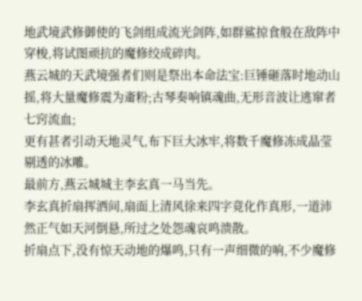地武境武修御使的飞剑组成流光剑阵,如群鲨掠食般在敌阵中穿梭,将试图顽抗的魔修绞成碎肉。
燕云城的天武境强者们则是祭出本命法宝:巨锤砸落时地动山摇,将大量魔修震为齑粉;古琴奏响镇魂曲,无形音波让逃窜者七窍流血;
更有甚者引动天地灵气,布下巨大冰牢,将数千魔修冻成晶莹剔透的冰雕。
最前方,燕云城城主李玄真一马当先。
李玄真折扇挥洒间,扇面上清风徐来四字竟化作真形,一道沛然正气如天河倒悬,所过之处怨魂哀鸣溃散。
折扇点下,没有惊天动地的爆鸣,只有一声细微的响,不少魔修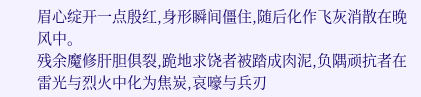眉心绽开一点殷红,身形瞬间僵住,随后化作飞灰消散在晚风中。
残余魔修肝胆俱裂,跪地求饶者被踏成肉泥,负隅顽抗者在雷光与烈火中化为焦炭,哀嚎与兵刃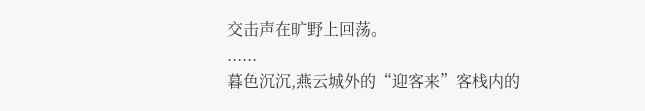交击声在旷野上回荡。
......
暮色沉沉,燕云城外的“迎客来”客栈内的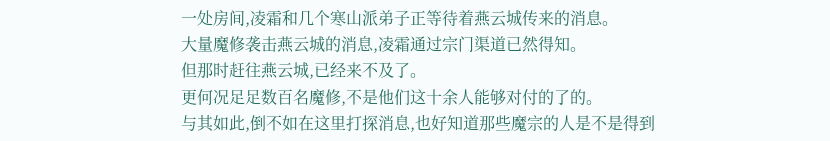一处房间,凌霜和几个寒山派弟子正等待着燕云城传来的消息。
大量魔修袭击燕云城的消息,凌霜通过宗门渠道已然得知。
但那时赶往燕云城,已经来不及了。
更何况足足数百名魔修,不是他们这十余人能够对付的了的。
与其如此,倒不如在这里打探消息,也好知道那些魔宗的人是不是得到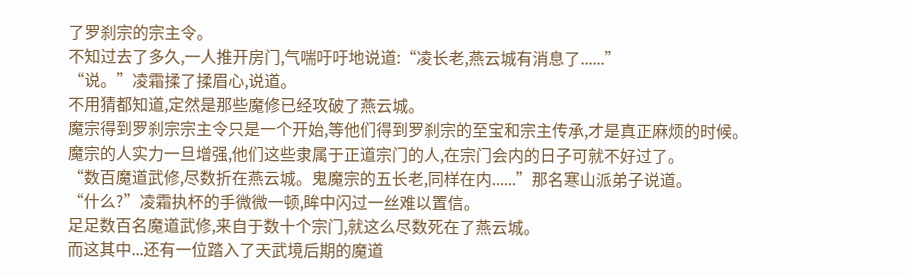了罗刹宗的宗主令。
不知过去了多久,一人推开房门,气喘吁吁地说道:“凌长老,燕云城有消息了......”
“说。”凌霜揉了揉眉心,说道。
不用猜都知道,定然是那些魔修已经攻破了燕云城。
魔宗得到罗刹宗宗主令只是一个开始,等他们得到罗刹宗的至宝和宗主传承,才是真正麻烦的时候。
魔宗的人实力一旦增强,他们这些隶属于正道宗门的人,在宗门会内的日子可就不好过了。
“数百魔道武修,尽数折在燕云城。鬼魔宗的五长老,同样在内......”那名寒山派弟子说道。
“什么?”凌霜执杯的手微微一顿,眸中闪过一丝难以置信。
足足数百名魔道武修,来自于数十个宗门,就这么尽数死在了燕云城。
而这其中...还有一位踏入了天武境后期的魔道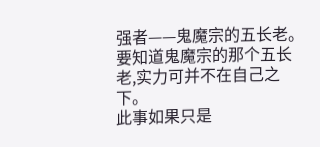强者——鬼魔宗的五长老。
要知道鬼魔宗的那个五长老,实力可并不在自己之下。
此事如果只是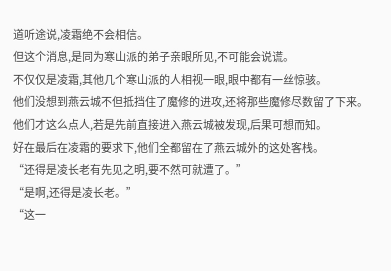道听途说,凌霜绝不会相信。
但这个消息,是同为寒山派的弟子亲眼所见,不可能会说谎。
不仅仅是凌霜,其他几个寒山派的人相视一眼,眼中都有一丝惊骇。
他们没想到燕云城不但抵挡住了魔修的进攻,还将那些魔修尽数留了下来。
他们才这么点人,若是先前直接进入燕云城被发现,后果可想而知。
好在最后在凌霜的要求下,他们全都留在了燕云城外的这处客栈。
“还得是凌长老有先见之明,要不然可就遭了。”
“是啊,还得是凌长老。”
“这一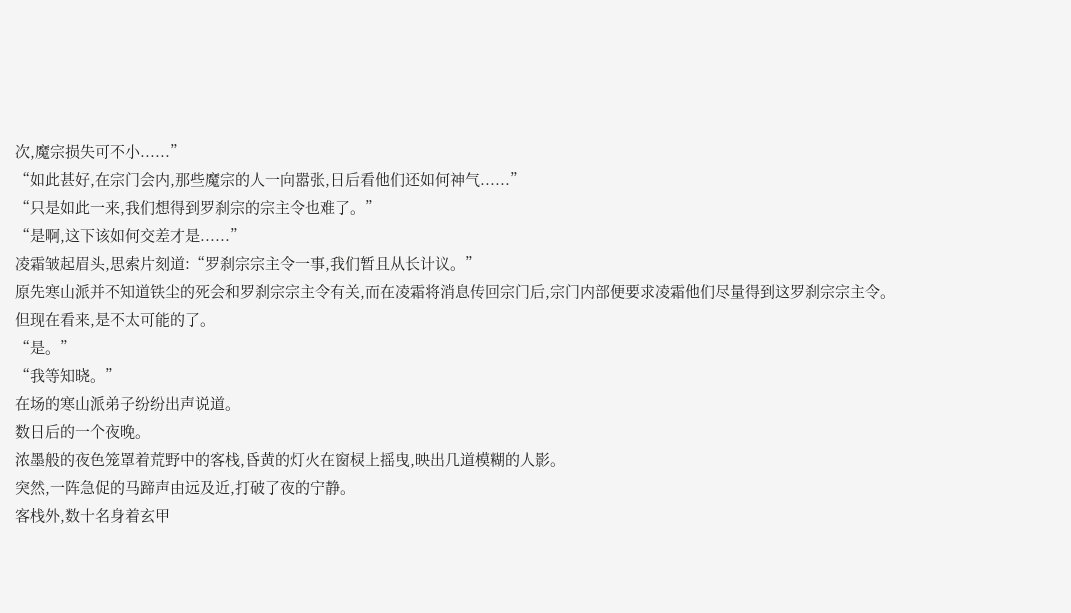次,魔宗损失可不小......”
“如此甚好,在宗门会内,那些魔宗的人一向嚣张,日后看他们还如何神气......”
“只是如此一来,我们想得到罗刹宗的宗主令也难了。”
“是啊,这下该如何交差才是......”
凌霜皱起眉头,思索片刻道:“罗刹宗宗主令一事,我们暂且从长计议。”
原先寒山派并不知道铁尘的死会和罗刹宗宗主令有关,而在凌霜将消息传回宗门后,宗门内部便要求凌霜他们尽量得到这罗刹宗宗主令。
但现在看来,是不太可能的了。
“是。”
“我等知晓。”
在场的寒山派弟子纷纷出声说道。
数日后的一个夜晚。
浓墨般的夜色笼罩着荒野中的客栈,昏黄的灯火在窗棂上摇曳,映出几道模糊的人影。
突然,一阵急促的马蹄声由远及近,打破了夜的宁静。
客栈外,数十名身着玄甲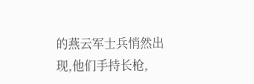的燕云军士兵悄然出现,他们手持长枪,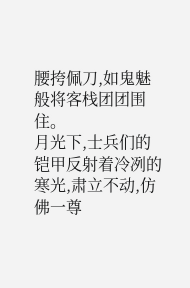腰挎佩刀,如鬼魅般将客栈团团围住。
月光下,士兵们的铠甲反射着冷冽的寒光,肃立不动,仿佛一尊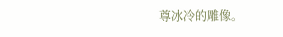尊冰冷的雕像。